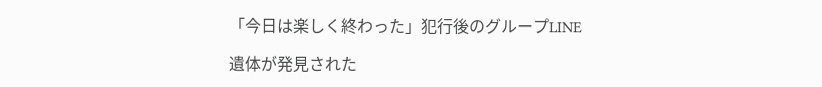「今日は楽しく終わった」犯行後のグループLINE

遺体が発見された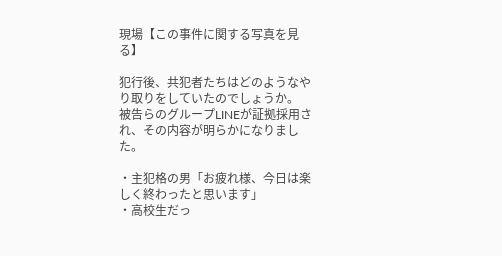現場【この事件に関する写真を見る】

犯行後、共犯者たちはどのようなやり取りをしていたのでしょうか。
被告らのグループLINEが証拠採用され、その内容が明らかになりました。

・主犯格の男「お疲れ様、今日は楽しく終わったと思います」
・高校生だっ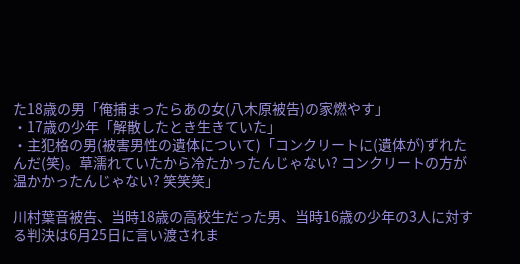た18歳の男「俺捕まったらあの女(八木原被告)の家燃やす」
・17歳の少年「解散したとき生きていた」
・主犯格の男(被害男性の遺体について)「コンクリートに(遺体が)ずれたんだ(笑)。草濡れていたから冷たかったんじゃない? コンクリートの方が温かかったんじゃない? 笑笑笑」

川村葉音被告、当時18歳の高校生だった男、当時16歳の少年の3人に対する判決は6月25日に言い渡されま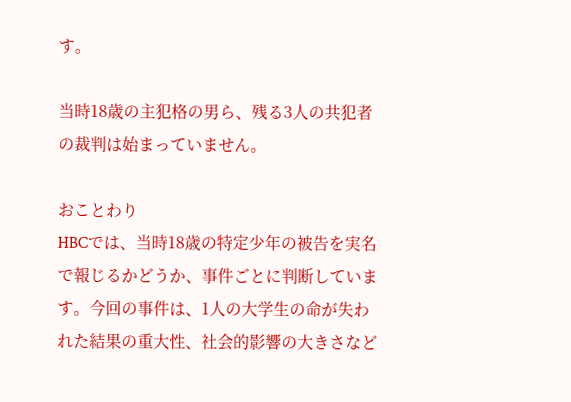す。

当時18歳の主犯格の男ら、残る3人の共犯者の裁判は始まっていません。

おことわり
HBCでは、当時18歳の特定少年の被告を実名で報じるかどうか、事件ごとに判断しています。今回の事件は、1人の大学生の命が失われた結果の重大性、社会的影響の大きさなど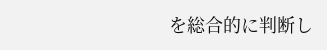を総合的に判断し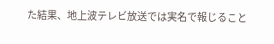た結果、地上波テレビ放送では実名で報じること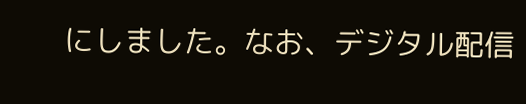にしました。なお、デジタル配信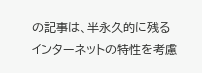の記事は、半永久的に残るインターネットの特性を考慮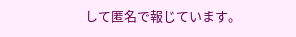して匿名で報じています。